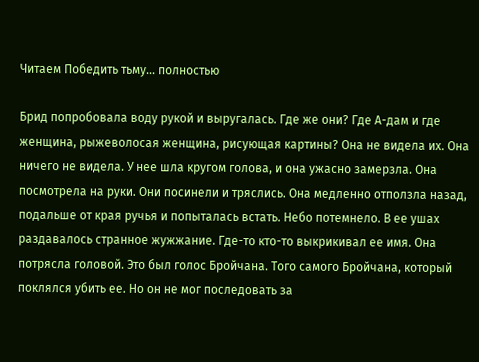Читаем Победить тьму... полностью

Брид попробовала воду рукой и выругалась. Где же они? Где А-дам и где женщина, рыжеволосая женщина, рисующая картины? Она не видела их. Она ничего не видела. У нее шла кругом голова, и она ужасно замерзла. Она посмотрела на руки. Они посинели и тряслись. Она медленно отползла назад, подальше от края ручья и попыталась встать. Небо потемнело. В ее ушах раздавалось странное жужжание. Где-то кто-то выкрикивал ее имя. Она потрясла головой. Это был голос Бройчана. Того самого Бройчана, который поклялся убить ее. Но он не мог последовать за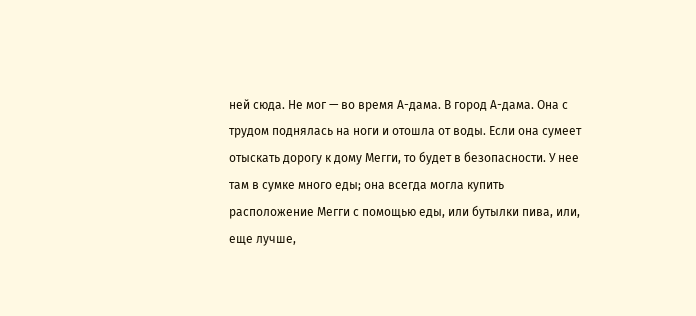ней сюда. Не мог — во время А-дама. В город А-дама. Она с трудом поднялась на ноги и отошла от воды. Если она сумеет отыскать дорогу к дому Мегги, то будет в безопасности. У нее там в сумке много еды; она всегда могла купить расположение Мегги с помощью еды, или бутылки пива, или, еще лучше,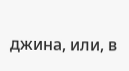джина, или, в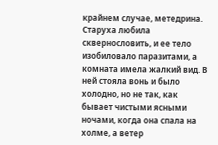крайнем случае, метедрина. Старуха любила сквернословить, и ее тело изобиловало паразитами, а комната имела жалкий вид. В ней стояла вонь и было холодно, но не так, как бывает чистыми ясными ночами, когда она спала на холме, а ветер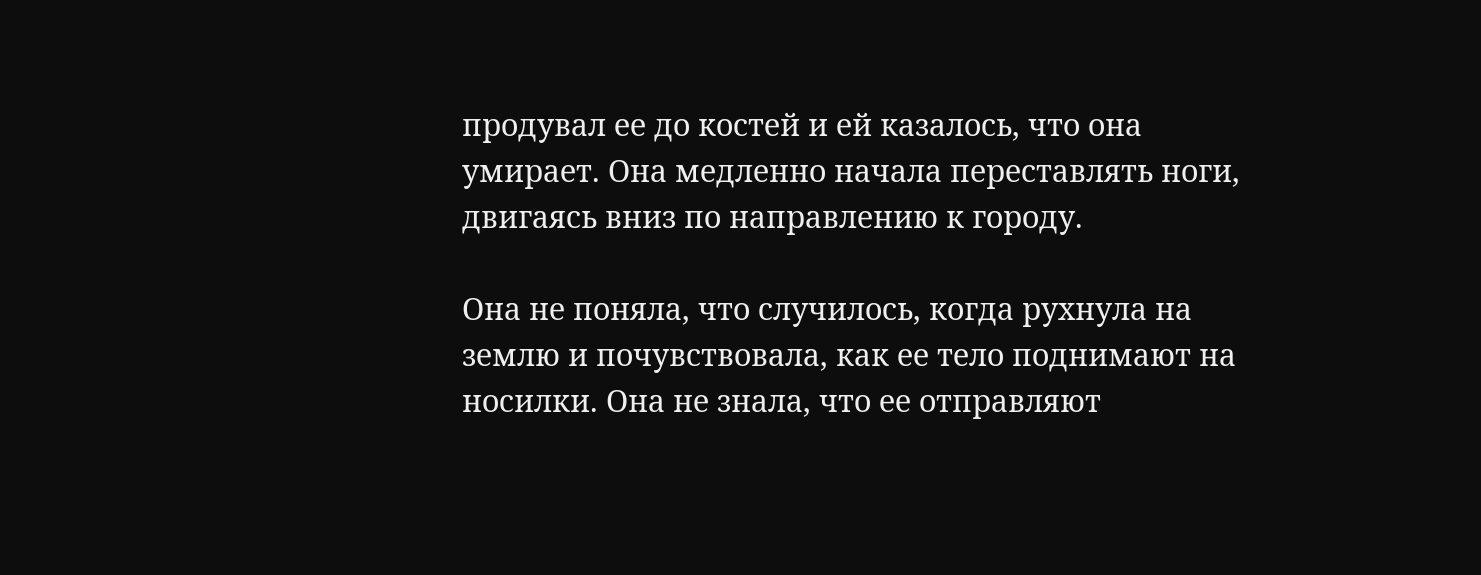продувал ее до костей и ей казалось, что она умирает. Она медленно начала переставлять ноги, двигаясь вниз по направлению к городу.

Она не поняла, что случилось, когда рухнула на землю и почувствовала, как ее тело поднимают на носилки. Она не знала, что ее отправляют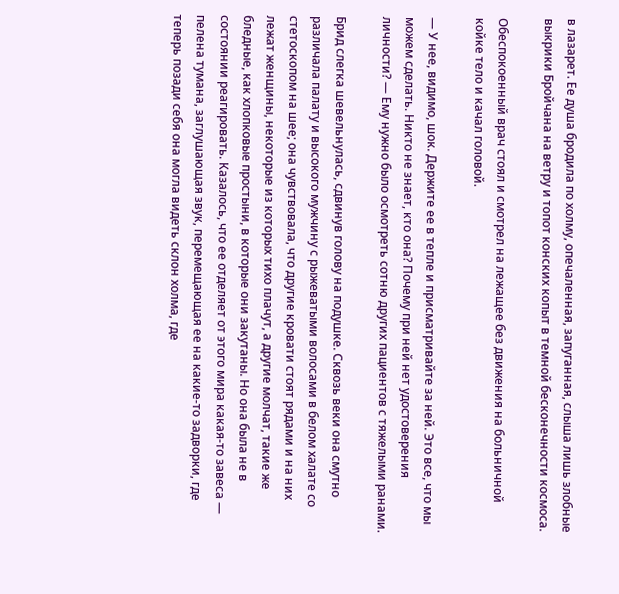в лазарет. Ее душа бродила по холму, опечаленная, запуганная, слыша лишь злобные выкрики Бройчана на ветру и топот конских копыт в темной бесконечности космоса.

Обеспокоенный врач стоял и смотрел на лежащее без движения на больничной койке тело и качал головой.

— У нее, видимо, шок. Держите ее в тепле и присматривайте за ней. Это все, что мы можем сделать. Никто не знает, кто она? Почему при ней нет удостоверения личности? — Ему нужно было осмотреть сотню других пациентов с тяжелыми ранами.

Брид слегка шевельнулась, сдвинув голову на подушке. Сквозь веки она смутно различала палату и высокого мужчину с рыжеватыми волосами в белом халате со стетоскопом на шее; она чувствовала, что другие кровати стоят рядами и на них лежат женщины, некоторые из которых тихо плачут, а другие молчат, такие же бледные, как хлопковые простыни, в которые они закутаны. Но она была не в состоянии реагировать. Казалось, что ее отделяет от этого мира какая-то завеса — пелена тумана, заглушающая звук, перемещающая ее на какие-то задворки, где теперь позади себя она могла видеть склон холма, где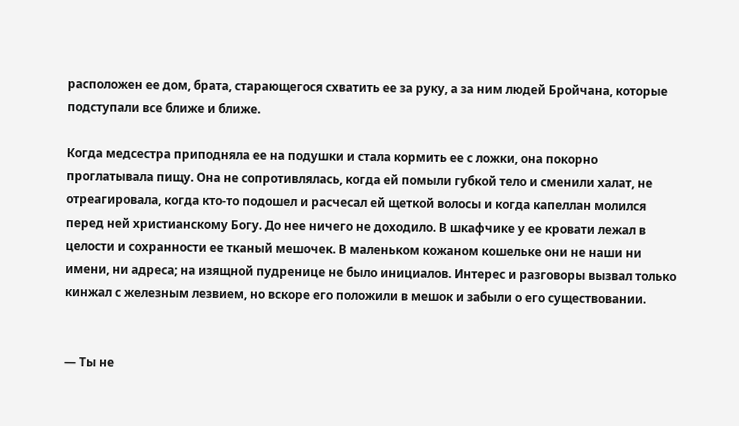расположен ее дом, брата, старающегося схватить ее за руку, а за ним людей Бройчана, которые подступали все ближе и ближе.

Когда медсестра приподняла ее на подушки и стала кормить ее с ложки, она покорно проглатывала пищу. Она не сопротивлялась, когда ей помыли губкой тело и сменили халат, не отреагировала, когда кто-то подошел и расчесал ей щеткой волосы и когда капеллан молился перед ней христианскому Богу. До нее ничего не доходило. В шкафчике у ее кровати лежал в целости и сохранности ее тканый мешочек. В маленьком кожаном кошельке они не наши ни имени, ни адреса; на изящной пудренице не было инициалов. Интерес и разговоры вызвал только кинжал с железным лезвием, но вскоре его положили в мешок и забыли о его существовании.


— Ты не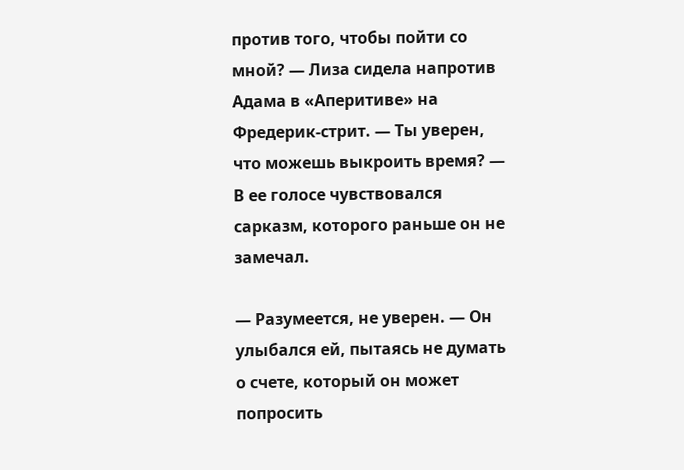против того, чтобы пойти со мной? — Лиза сидела напротив Адама в «Аперитиве» на Фредерик-стрит. — Ты уверен, что можешь выкроить время? — В ее голосе чувствовался сарказм, которого раньше он не замечал.

— Разумеется, не уверен. — Он улыбался ей, пытаясь не думать о счете, который он может попросить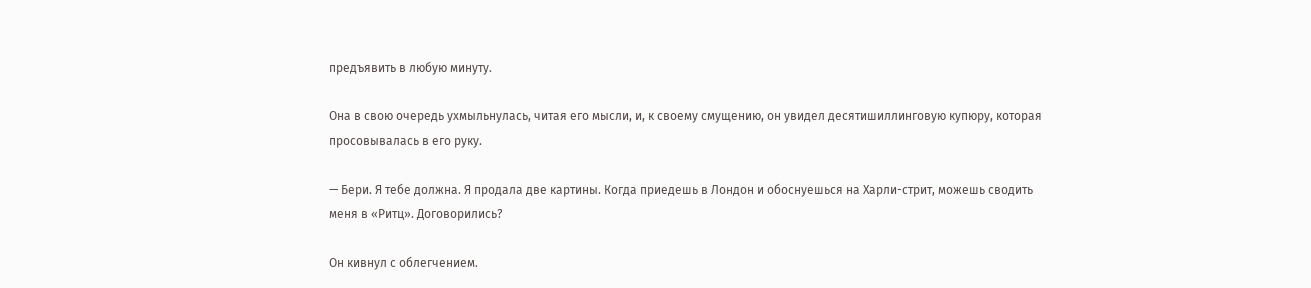предъявить в любую минуту.

Она в свою очередь ухмыльнулась, читая его мысли, и, к своему смущению, он увидел десятишиллинговую купюру, которая просовывалась в его руку.

— Бери. Я тебе должна. Я продала две картины. Когда приедешь в Лондон и обоснуешься на Харли-стрит, можешь сводить меня в «Ритц». Договорились?

Он кивнул с облегчением.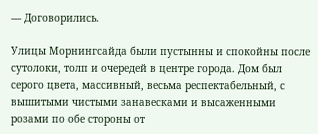— Договорились.

Улицы Морнингсайда были пустынны и спокойны после сутолоки, толп и очередей в центре города. Дом был серого цвета, массивный, весьма респектабельный, с вышитыми чистыми занавесками и высаженными розами по обе стороны от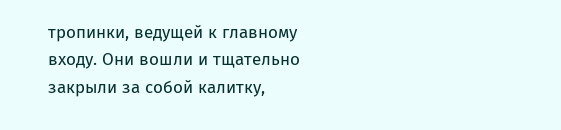тропинки, ведущей к главному входу. Они вошли и тщательно закрыли за собой калитку,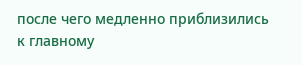после чего медленно приблизились к главному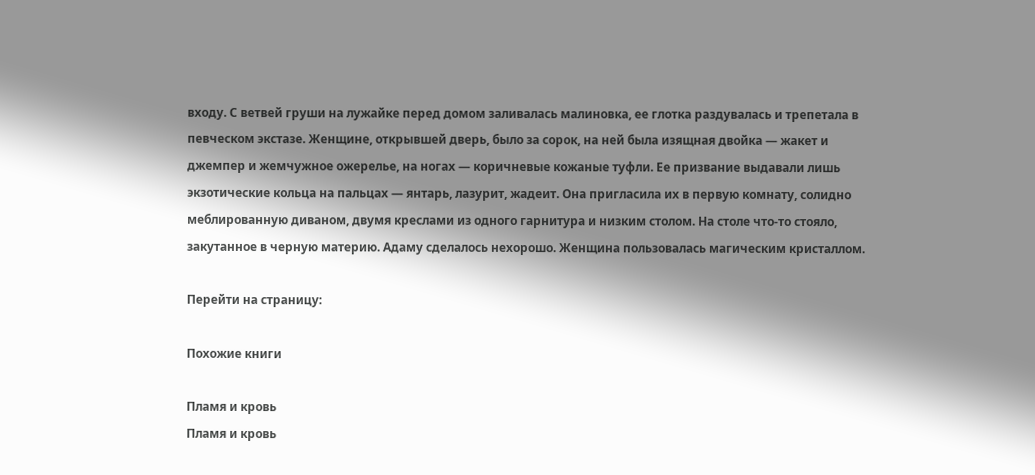входу. С ветвей груши на лужайке перед домом заливалась малиновка, ее глотка раздувалась и трепетала в певческом экстазе. Женщине, открывшей дверь, было за сорок, на ней была изящная двойка — жакет и джемпер и жемчужное ожерелье, на ногах — коричневые кожаные туфли. Ее призвание выдавали лишь экзотические кольца на пальцах — янтарь, лазурит, жадеит. Она пригласила их в первую комнату, солидно меблированную диваном, двумя креслами из одного гарнитура и низким столом. На столе что-то стояло, закутанное в черную материю. Адаму сделалось нехорошо. Женщина пользовалась магическим кристаллом.

Перейти на страницу:

Похожие книги

Пламя и кровь
Пламя и кровь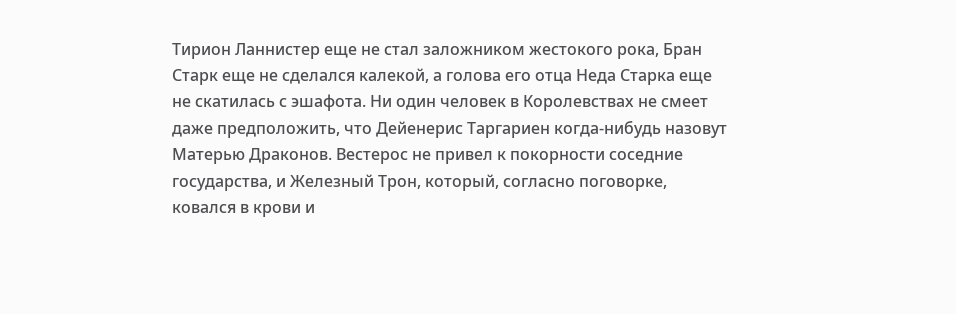Тирион Ланнистер еще не стал заложником жестокого рока, Бран Старк еще не сделался калекой, а голова его отца Неда Старка еще не скатилась с эшафота. Ни один человек в Королевствах не смеет даже предположить, что Дейенерис Таргариен когда-нибудь назовут Матерью Драконов. Вестерос не привел к покорности соседние государства, и Железный Трон, который, согласно поговорке, ковался в крови и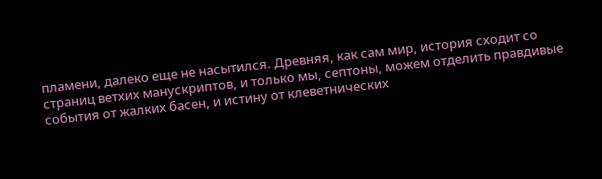пламени, далеко еще не насытился. Древняя, как сам мир, история сходит со страниц ветхих манускриптов, и только мы, септоны, можем отделить правдивые события от жалких басен, и истину от клеветнических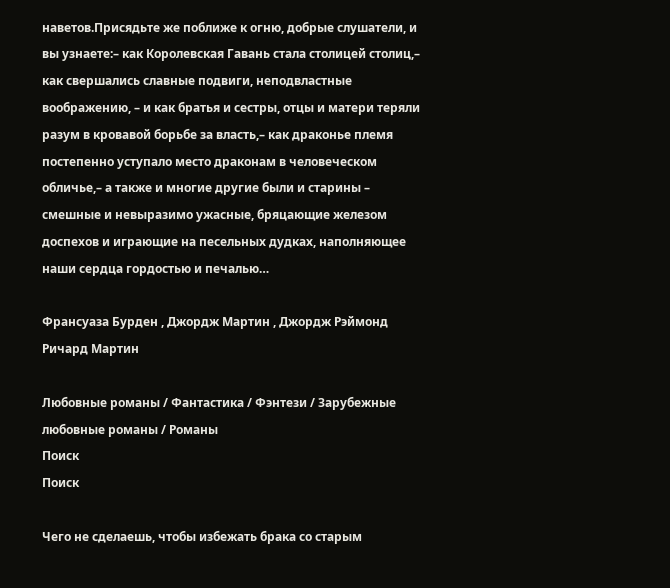наветов.Присядьте же поближе к огню, добрые слушатели, и вы узнаете:– как Королевская Гавань стала столицей столиц,– как свершались славные подвиги, неподвластные воображению, – и как братья и сестры, отцы и матери теряли разум в кровавой борьбе за власть,– как драконье племя постепенно уступало место драконам в человеческом обличье,– а также и многие другие были и старины – смешные и невыразимо ужасные, бряцающие железом доспехов и играющие на песельных дудках, наполняющее наши сердца гордостью и печалью…

Франсуаза Бурден , Джордж Мартин , Джордж Рэймонд Ричард Мартин

Любовные романы / Фантастика / Фэнтези / Зарубежные любовные романы / Романы
Поиск
Поиск

Чего не сделаешь, чтобы избежать брака со старым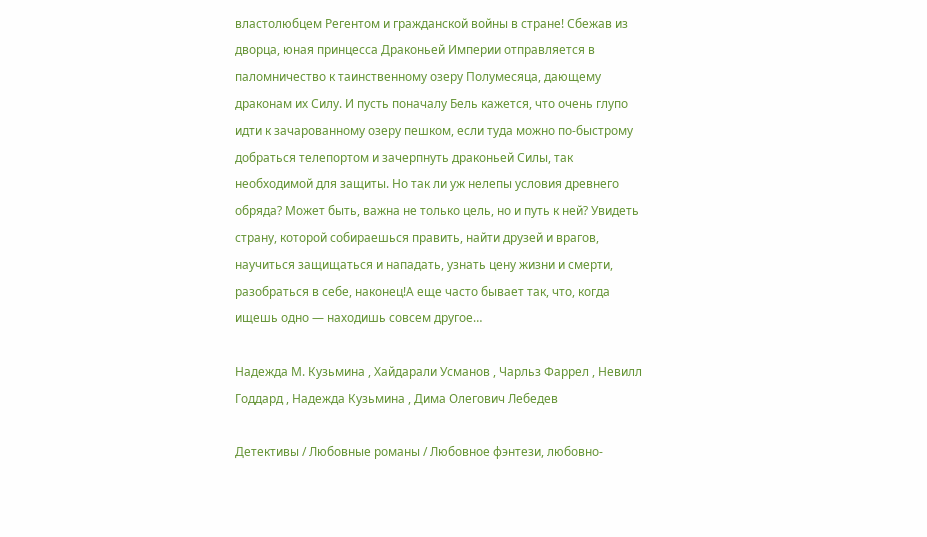властолюбцем Регентом и гражданской войны в стране! Сбежав из дворца, юная принцесса Драконьей Империи отправляется в паломничество к таинственному озеру Полумесяца, дающему драконам их Силу. И пусть поначалу Бель кажется, что очень глупо идти к зачарованному озеру пешком, если туда можно по-быстрому добраться телепортом и зачерпнуть драконьей Силы, так необходимой для защиты. Но так ли уж нелепы условия древнего обряда? Может быть, важна не только цель, но и путь к ней? Увидеть страну, которой собираешься править, найти друзей и врагов, научиться защищаться и нападать, узнать цену жизни и смерти, разобраться в себе, наконец!А еще часто бывает так, что, когда ищешь одно — находишь совсем другое…

Надежда М. Кузьмина , Хайдарали Усманов , Чарльз Фаррел , Невилл Годдард , Надежда Кузьмина , Дима Олегович Лебедев

Детективы / Любовные романы / Любовное фэнтези, любовно-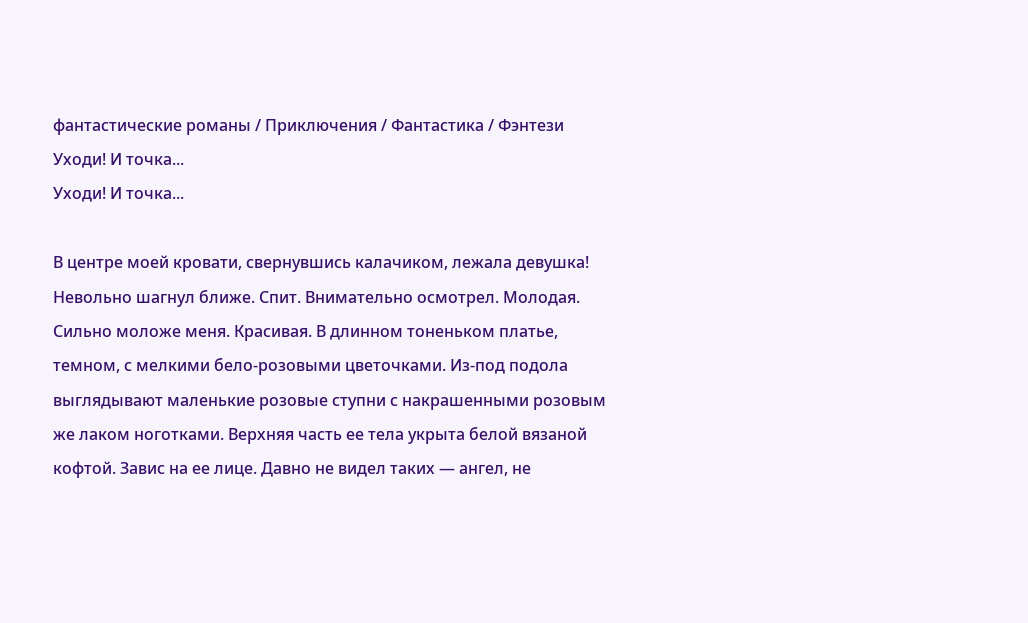фантастические романы / Приключения / Фантастика / Фэнтези
Уходи! И точка...
Уходи! И точка...

В центре моей кровати, свернувшись калачиком, лежала девушка! Невольно шагнул ближе. Спит. Внимательно осмотрел. Молодая. Сильно моложе меня. Красивая. В длинном тоненьком платье, темном, с мелкими бело-розовыми цветочками. Из-под подола выглядывают маленькие розовые ступни с накрашенными розовым же лаком ноготками. Верхняя часть ее тела укрыта белой вязаной кофтой. Завис на ее лице. Давно не видел таких — ангел, не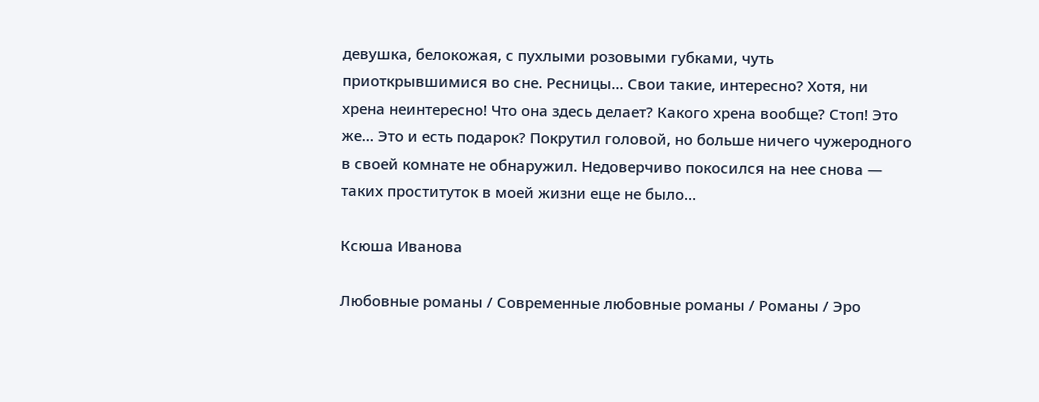девушка, белокожая, с пухлыми розовыми губками, чуть приоткрывшимися во сне. Ресницы… Свои такие, интересно? Хотя, ни хрена неинтересно! Что она здесь делает? Какого хрена вообще? Стоп! Это же… Это и есть подарок? Покрутил головой, но больше ничего чужеродного в своей комнате не обнаружил. Недоверчиво покосился на нее снова — таких проституток в моей жизни еще не было…

Ксюша Иванова

Любовные романы / Современные любовные романы / Романы / Эро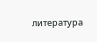литература